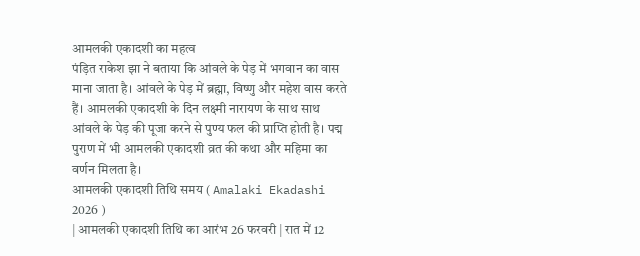आमलकी एकादशी का महत्व
पंड़ित राकेश झा ने बताया कि आंवले के पेड़ में भगवान का वास माना जाता है। आंवले के पेड़ में ब्रह्मा, विष्णु और महेश वास करते हैं। आमलकी एकादशी के दिन लक्ष्मी नारायण के साथ साथ आंवले के पेड़ की पूजा करने से पुण्य फल की प्राप्ति होती है। पद्म पुराण में भी आमलकी एकादशी व्रत की कथा और महिमा का वर्णन मिलता है।
आमलकी एकादशी तिथि समय ( Amalaki Ekadashi 2026 )
| आमलकी एकादशी तिथि का आरंभ 26 फरवरी | रात में 12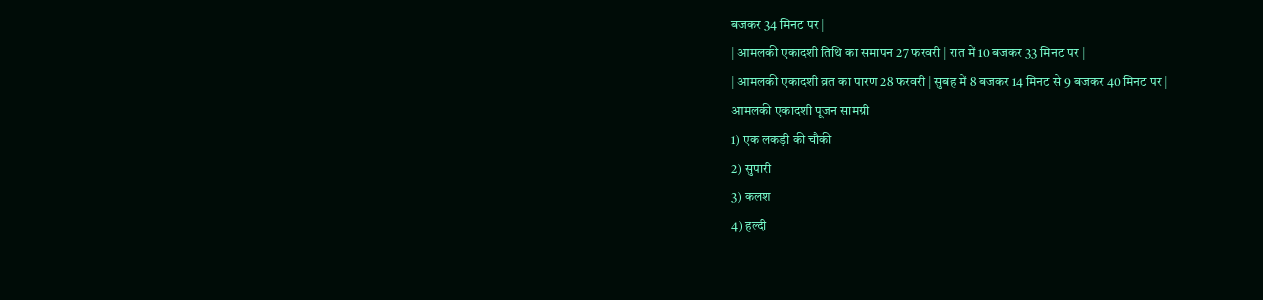बजकर 34 मिनट पर |
| आमलकी एकादशी तिथि का समापन 27 फरवरी | रात में 10 बजकर 33 मिनट पर |
| आमलकी एकादशी व्रत का पारण 28 फरवरी | सुबह में 8 बजकर 14 मिनट से 9 बजकर 40 मिनट पर |
आमलकी एकादशी पूजन सामग्री
1) एक लकड़ी की चौकी
2) सुपारी
3) कलश
4) हल्दी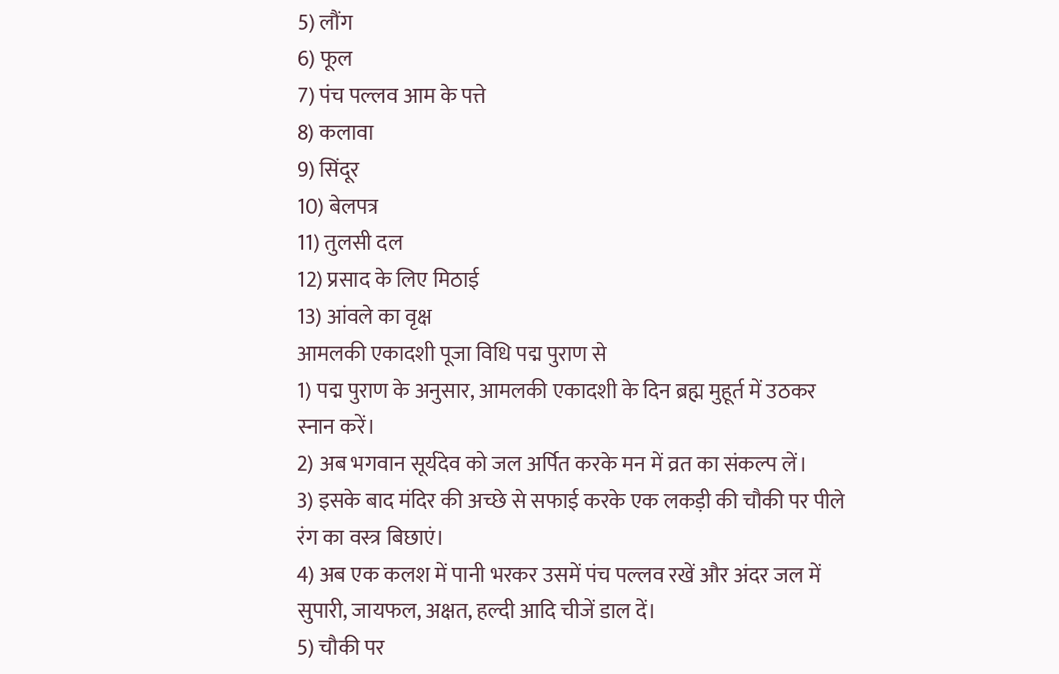5) लौंग
6) फूल
7) पंच पल्लव आम के पत्ते
8) कलावा
9) सिंदूर
10) बेलपत्र
11) तुलसी दल
12) प्रसाद के लिए मिठाई
13) आंवले का वृक्ष
आमलकी एकादशी पूजा विधि पद्म पुराण से
1) पद्म पुराण के अनुसार, आमलकी एकादशी के दिन ब्रह्म मुहूर्त में उठकर स्नान करें।
2) अब भगवान सूर्यदेव को जल अर्पित करके मन में व्रत का संकल्प लें।
3) इसके बाद मंदिर की अच्छे से सफाई करके एक लकड़ी की चौकी पर पीले रंग का वस्त्र बिछाएं।
4) अब एक कलश में पानी भरकर उसमें पंच पल्लव रखें और अंदर जल में सुपारी, जायफल, अक्षत, हल्दी आदि चीजें डाल दें।
5) चौकी पर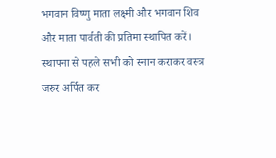भगवान विष्णु माता लक्ष्मी और भगवान शिव और माता पार्वती की प्रतिमा स्थापित करें। स्थापना से पहले सभी को स्नान कराकर वस्त्र जरुर अर्पित कर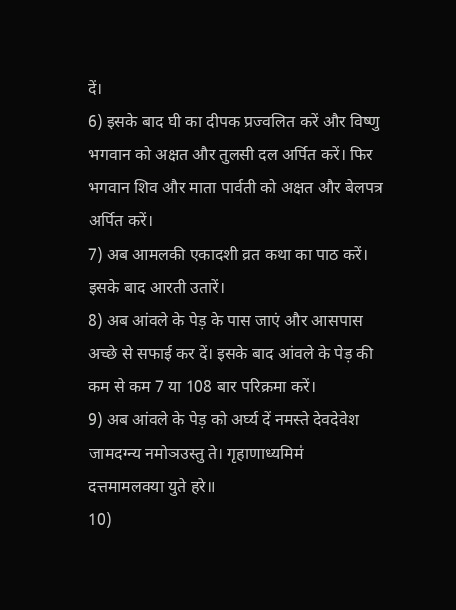दें।
6) इसके बाद घी का दीपक प्रज्वलित करें और विष्णु भगवान को अक्षत और तुलसी दल अर्पित करें। फिर भगवान शिव और माता पार्वती को अक्षत और बेलपत्र अर्पित करें।
7) अब आमलकी एकादशी व्रत कथा का पाठ करें। इसके बाद आरती उतारें।
8) अब आंवले के पेड़ के पास जाएं और आसपास अच्छे से सफाई कर दें। इसके बाद आंवले के पेड़ की कम से कम 7 या 108 बार परिक्रमा करें।
9) अब आंवले के पेड़ को अर्घ्य दें नमस्ते देवदेवेश जामदग्न्य नमोञउस्तु ते। गृहाणाध्यमिम॑ दत्तमामलक्या युते हरे॥
10)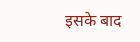इसके बाद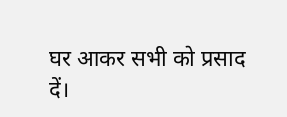घर आकर सभी को प्रसाद दें।